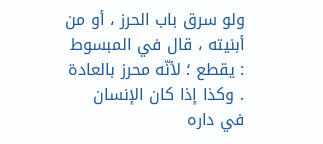ولو سرق باب الحرز ، أو من أبنيته ، قال في المبسوط : يقطع ؛ لأنّه محرز بالعادة . وكذا إذا كان الإنسان في داره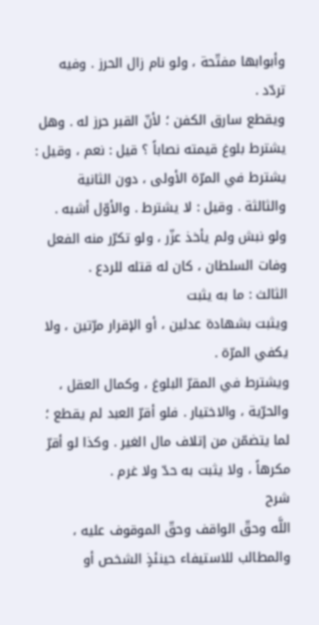وأبوابها مفتّحة ، ولو نام زال الحرز . وفيه تردّد .
ويقطع سارق الكفن ؛ لأنّ القبر حرز له . وهل يشترط بلوغ قيمته نصاباً ؟ قيل : نعم ، وقيل :
يشترط في المرّة الأولى ، دون الثانية والثالثة . وقيل : لا يشترط . والأوّل أشبه . ولو نبش ولم يأخذ عزّر ، ولو تكرّر منه الفعل وفات السلطان ، كان له قتله للردع .
الثالث : ما به يثبت
ويثبت بشهادة عدلين ، أو الإقرار مرّتين ، ولا يكفي المرّة .
ويشترط في المقرّ البلوغ ، وكمال العقل ، والحرّية ، والاختيار . فلو أقرّ العبد لم يقطع ؛ لما يتضمّن من إتلاف مال الغير . وكذا لو أقرّ مكرهاً ، ولا يثبت به حدّ ولا غرم .
شرح
اللَّه وحقّ الواقف وحقّ الموقوف عليه ، والمطالب للاستيفاء حينئذٍ الشخص أو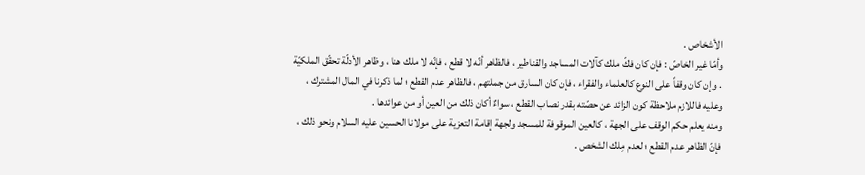الأشخاص .
وأمّا غير الخاصّ : فإن كان فكّ ملك كآلات المساجد والقناطير ، فالظاهر أنّه لا قطع ، فإنّه لا ملك هنا ، وظاهر الأدلّة تحقّق الملكيّة . وإن كان وقفاً على النوع كالعلماء والفقراء ، فإن كان السارق من جملتهم ، فالظاهر عدم القطع ؛ لما ذكرنا في المال المشترك ، وعليه فاللازم ملاحظة كون الزائد عن حصّته بقدر نصاب القطع ، سواءٌ أكان ذلك من العين أو من عوائدها .
ومنه يعلم حكم الوقف على الجهة ، كالعين الموقوفة للمسجد ولجهة إقامة التعزية على مولانا الحسين عليه السلام ونحو ذلك ، فإنّ الظاهر عدم القطع ؛ لعدم مِلك الشخص .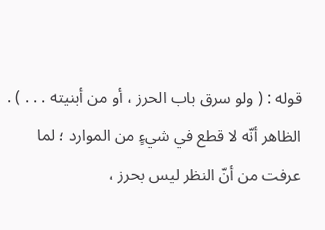قوله : ( ولو سرق باب الحرز ، أو من أبنيته . . . ) .
الظاهر أنّه لا قطع في شيءٍ من الموارد ؛ لما عرفت من أنّ النظر ليس بحرز ،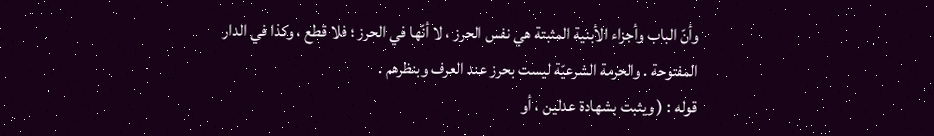وأنّ الباب وأجزاء الأبنية المثبتة هي نفس الحرز ، لا أنّها في الحرز ؛ فلا قطع ، وكذا في الدار المفتوحة . والحرمة الشرعيّة ليست بحرز عند العرف وبنظرهم .
قوله : ( ويثبت بشهادة عدلين ، أو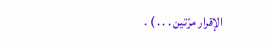الإقرار مرّتين . . . ) .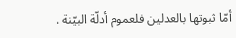أمّا ثبوتها بالعدلين فلعموم أدلّة البيّنة .